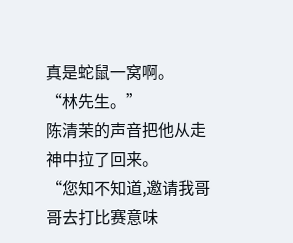真是蛇鼠一窝啊。
“林先生。”
陈清茉的声音把他从走神中拉了回来。
“您知不知道,邀请我哥哥去打比赛意味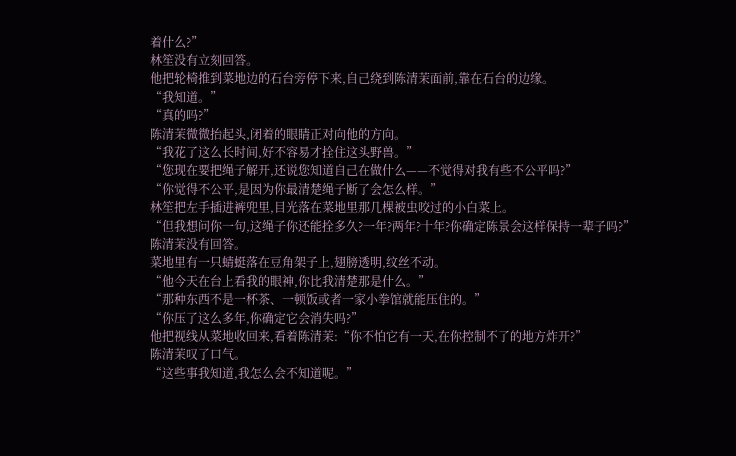着什么?”
林笙没有立刻回答。
他把轮椅推到菜地边的石台旁停下来,自己绕到陈清茉面前,靠在石台的边缘。
“我知道。”
“真的吗?”
陈清茉微微抬起头,闭着的眼睛正对向他的方向。
“我花了这么长时间,好不容易才拴住这头野兽。”
“您现在要把绳子解开,还说您知道自己在做什么——不觉得对我有些不公平吗?”
“你觉得不公平,是因为你最清楚绳子断了会怎么样。”
林笙把左手插进裤兜里,目光落在菜地里那几棵被虫咬过的小白菜上。
“但我想问你一句,这绳子你还能拴多久?一年?两年?十年?你确定陈景会这样保持一辈子吗?”
陈清茉没有回答。
菜地里有一只蜻蜓落在豆角架子上,翅膀透明,纹丝不动。
“他今天在台上看我的眼神,你比我清楚那是什么。”
“那种东西不是一杯茶、一顿饭或者一家小拳馆就能压住的。”
“你压了这么多年,你确定它会消失吗?”
他把视线从菜地收回来,看着陈清茉:“你不怕它有一天,在你控制不了的地方炸开?”
陈清茉叹了口气。
“这些事我知道,我怎么会不知道呢。”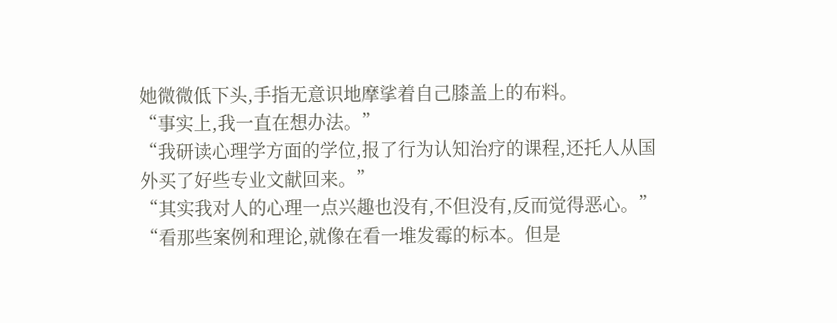她微微低下头,手指无意识地摩挲着自己膝盖上的布料。
“事实上,我一直在想办法。”
“我研读心理学方面的学位,报了行为认知治疗的课程,还托人从国外买了好些专业文献回来。”
“其实我对人的心理一点兴趣也没有,不但没有,反而觉得恶心。”
“看那些案例和理论,就像在看一堆发霉的标本。但是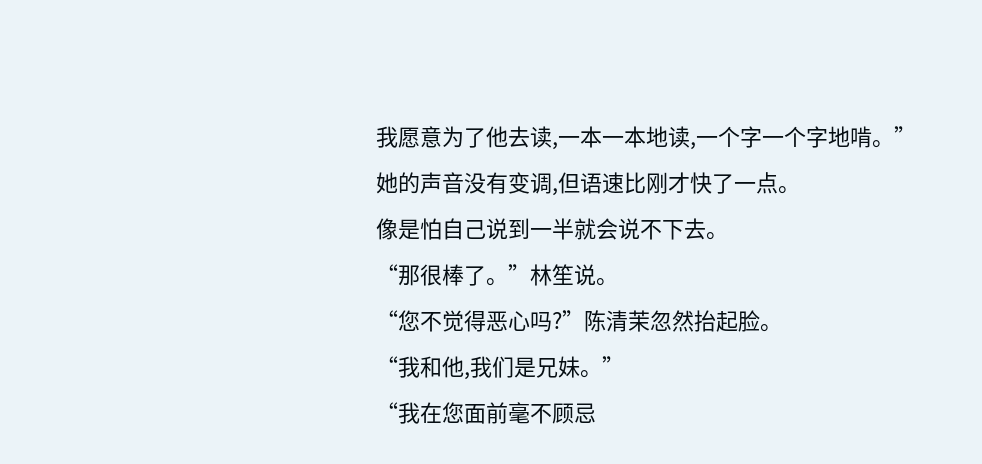我愿意为了他去读,一本一本地读,一个字一个字地啃。”
她的声音没有变调,但语速比刚才快了一点。
像是怕自己说到一半就会说不下去。
“那很棒了。”林笙说。
“您不觉得恶心吗?”陈清茉忽然抬起脸。
“我和他,我们是兄妹。”
“我在您面前毫不顾忌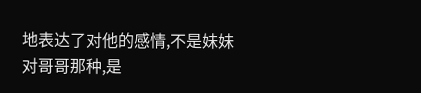地表达了对他的感情,不是妹妹对哥哥那种,是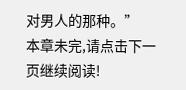对男人的那种。”
本章未完,请点击下一页继续阅读!